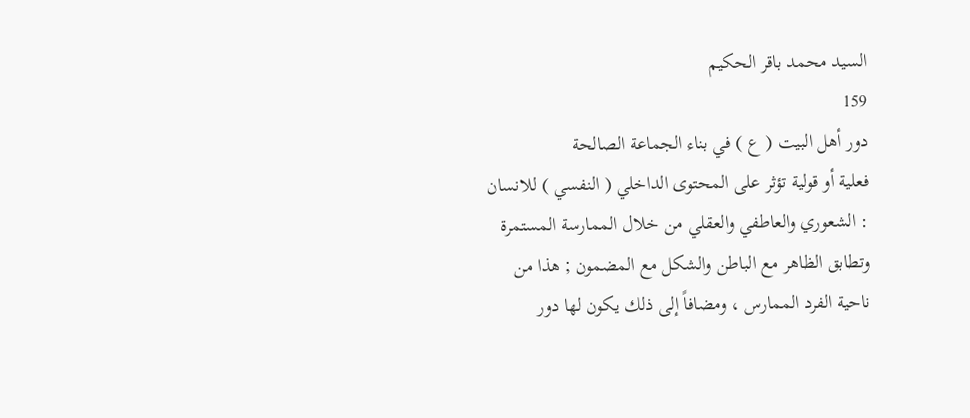السيد محمد باقر الحكيم
159
دور أهل البيت ( ع ) في بناء الجماعة الصالحة
فعلية أو قولية تؤثر على المحتوى الداخلي ( النفسي ) للانسان : الشعوري والعاطفي والعقلي من خلال الممارسة المستمرة وتطابق الظاهر مع الباطن والشكل مع المضمون ; هذا من ناحية الفرد الممارس ، ومضافاً إلى ذلك يكون لها دور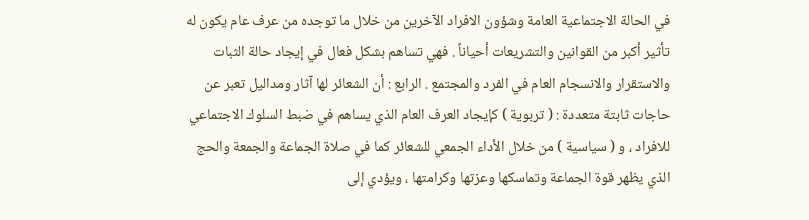في الحالة الاجتماعية العامة وشؤون الافراد الآخرين من خلال ما توجده من عرف عام يكون له تأثير أكبر من القوانين والتشريعات أحياناً . فهي تساهم بشكل فعال في إيجاد حالة الثبات والاستقرار والانسجام العام في الفرد والمجتمع . الرابع : أن الشعائر لها آثار ومداليل تعبر عن حاجات ثابتة متعددة : ( تربوية ) كإيجاد العرف العام الذي يساهم في ضبط السلوك الاجتماعي للافراد ، و ( سياسية ) من خلال الأداء الجمعي للشعائر كما في صلاة الجماعة والجمعة والحج الذي يظهر قوة الجماعة وتماسكها وعزتها وكرامتها ، ويؤدي إلى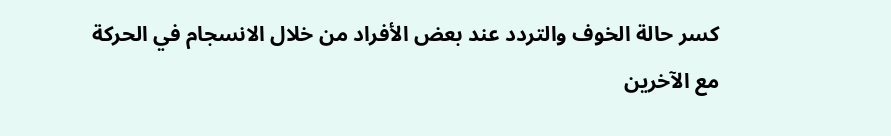كسر حالة الخوف والتردد عند بعض الأفراد من خلال الانسجام في الحركة مع الآخرين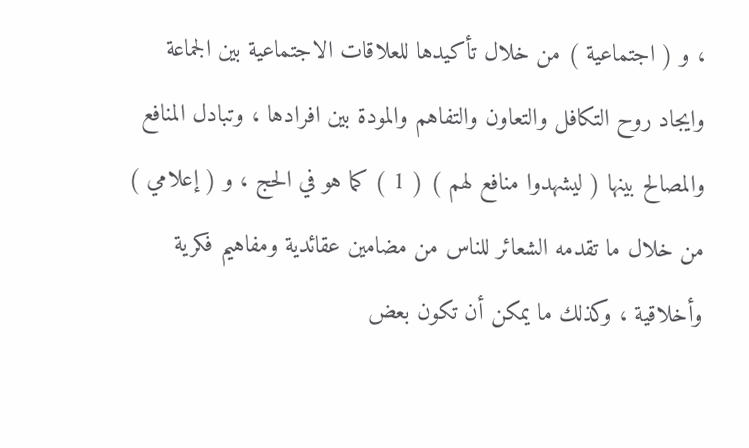، و ( اجتماعية ) من خلال تأكيدها للعلاقات الاجتماعية بين الجماعة وايجاد روح التكافل والتعاون والتفاهم والمودة بين افرادها ، وتبادل المنافع والمصالح بينها ( ليشهدوا منافع لهم ) ( 1 ) كما هو في الحج ، و ( إعلامي ) من خلال ما تقدمه الشعائر للناس من مضامين عقائدية ومفاهيم فكرية وأخلاقية ، وكذلك ما يمكن أن تكون بعض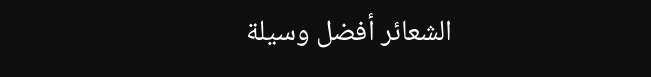الشعائر أفضل وسيلة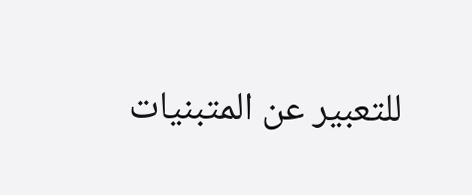للتعبير عن المتبنيات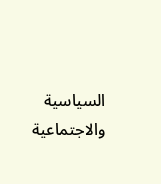السياسية والاجتماعية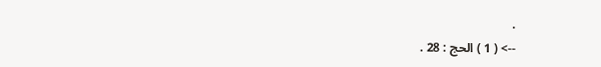.
--> ( 1 ) الحج : 28 .